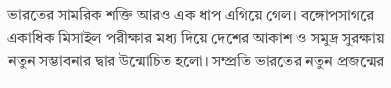ভারতের সামরিক শক্তি আরও এক ধাপ এগিয়ে গেল। বঙ্গোপসাগরে একাধিক মিসাইল পরীক্ষার মধ্য দিয়ে দেশের আকাশ ও সমুদ্র সুরক্ষায় নতুন সম্ভাবনার দ্বার উন্মোচিত হলো। সম্প্রতি ভারতের নতুন প্রজন্মের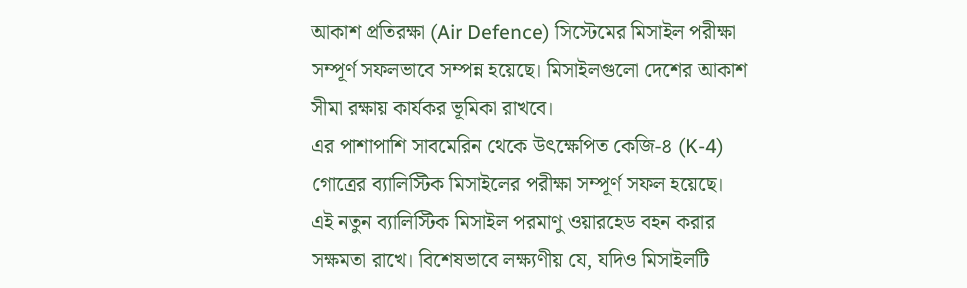আকাশ প্রতিরক্ষা (Air Defence) সিস্টেমের মিসাইল পরীক্ষা সম্পূর্ণ সফলভাবে সম্পন্ন হয়েছে। মিসাইলগুলো দেশের আকাশ সীমা রক্ষায় কার্যকর ভূমিকা রাখবে।
এর পাশাপাশি সাবমেরিন থেকে উৎক্ষেপিত কেজি-৪ (K-4) গোত্রের ব্যালিস্টিক মিসাইলের পরীক্ষা সম্পূর্ণ সফল হয়েছে। এই নতুন ব্যালিস্টিক মিসাইল পরমাণু ওয়ারহেড বহন করার সক্ষমতা রাখে। বিশেষভাবে লক্ষ্যণীয় যে, যদিও মিসাইলটি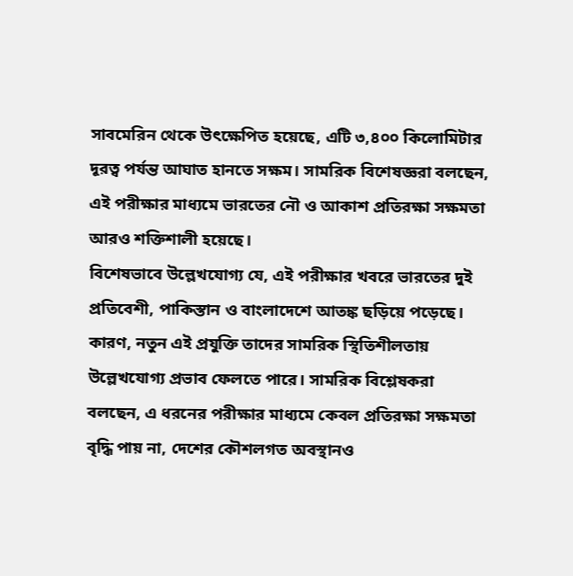সাবমেরিন থেকে উৎক্ষেপিত হয়েছে, এটি ৩,৪০০ কিলোমিটার দূরত্ব পর্যন্ত আঘাত হানতে সক্ষম। সামরিক বিশেষজ্ঞরা বলছেন, এই পরীক্ষার মাধ্যমে ভারতের নৌ ও আকাশ প্রতিরক্ষা সক্ষমতা আরও শক্তিশালী হয়েছে।
বিশেষভাবে উল্লেখযোগ্য যে, এই পরীক্ষার খবরে ভারতের দুই প্রতিবেশী, পাকিস্তান ও বাংলাদেশে আতঙ্ক ছড়িয়ে পড়েছে। কারণ, নতুন এই প্রযুক্তি তাদের সামরিক স্থিতিশীলতায় উল্লেখযোগ্য প্রভাব ফেলতে পারে। সামরিক বিশ্লেষকরা বলছেন, এ ধরনের পরীক্ষার মাধ্যমে কেবল প্রতিরক্ষা সক্ষমতা বৃদ্ধি পায় না, দেশের কৌশলগত অবস্থানও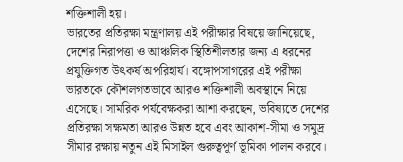শক্তিশালী হয়।
ভারতের প্রতিরক্ষা মন্ত্রণালয় এই পরীক্ষার বিষয়ে জানিয়েছে, দেশের নিরাপত্তা ও আঞ্চলিক স্থিতিশীলতার জন্য এ ধরনের প্রযুক্তিগত উৎকর্ষ অপরিহার্য। বঙ্গোপসাগরের এই পরীক্ষা ভারতকে কৌশলগতভাবে আরও শক্তিশালী অবস্থানে নিয়ে এসেছে। সামরিক পর্যবেক্ষকরা আশা করছেন, ভবিষ্যতে দেশের প্রতিরক্ষা সক্ষমতা আরও উন্নত হবে এবং আকাশ-সীমা ও সমুদ্র সীমার রক্ষায় নতুন এই মিসাইল গুরুত্বপূর্ণ ভূমিকা পালন করবে।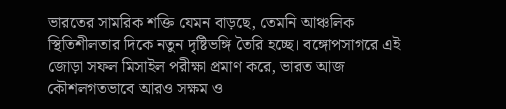ভারতের সামরিক শক্তি যেমন বাড়ছে, তেমনি আঞ্চলিক স্থিতিশীলতার দিকে নতুন দৃষ্টিভঙ্গি তৈরি হচ্ছে। বঙ্গোপসাগরে এই জোড়া সফল মিসাইল পরীক্ষা প্রমাণ করে, ভারত আজ কৌশলগতভাবে আরও সক্ষম ও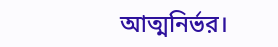আত্মনির্ভর।